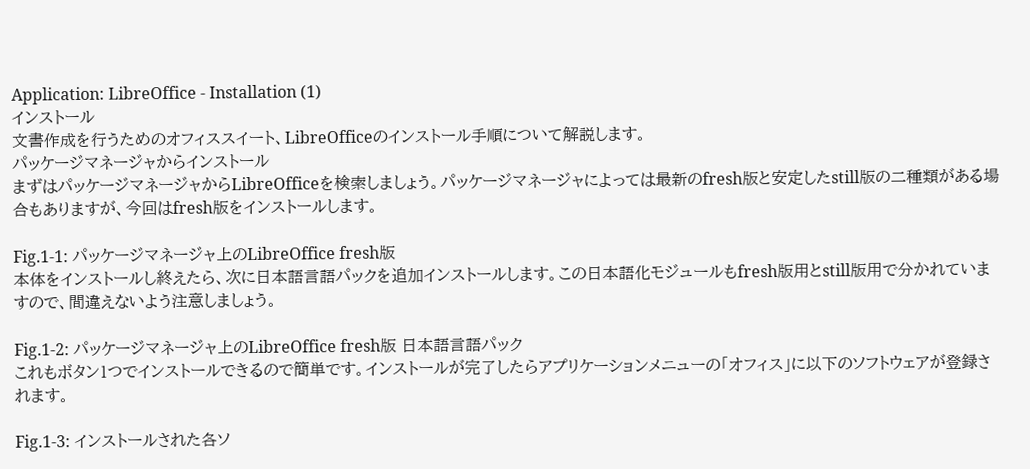Application: LibreOffice - Installation (1)
インストール
文書作成を行うためのオフィススイート、LibreOfficeのインストール手順について解説します。
パッケージマネージャからインストール
まずはパッケージマネージャからLibreOfficeを検索しましょう。パッケージマネージャによっては最新のfresh版と安定したstill版の二種類がある場合もありますが、今回はfresh版をインストールします。

Fig.1-1: パッケージマネージャ上のLibreOffice fresh版
本体をインストールし終えたら、次に日本語言語パックを追加インストールします。この日本語化モジュールもfresh版用とstill版用で分かれていますので、間違えないよう注意しましょう。

Fig.1-2: パッケージマネージャ上のLibreOffice fresh版 日本語言語パック
これもボタン1つでインストールできるので簡単です。インストールが完了したらアプリケーションメニューの「オフィス」に以下のソフトウェアが登録されます。

Fig.1-3: インストールされた各ソ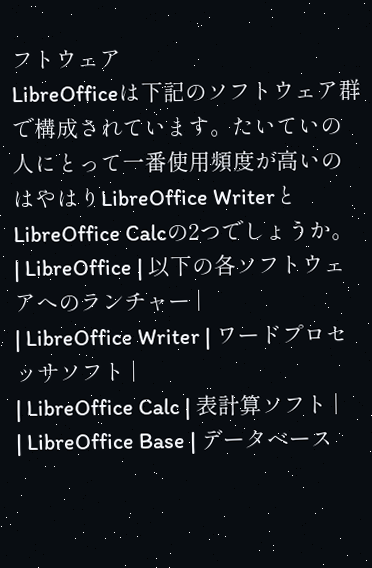フトウェア
LibreOfficeは下記のソフトウェア群で構成されています。たいていの人にとって一番使用頻度が高いのはやはりLibreOffice WriterとLibreOffice Calcの2つでしょうか。
| LibreOffice | 以下の各ソフトウェアへのランチャー |
| LibreOffice Writer | ワードプロセッサソフト |
| LibreOffice Calc | 表計算ソフト |
| LibreOffice Base | データベース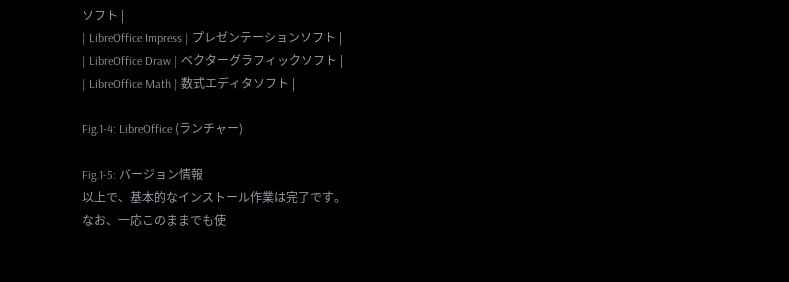ソフト |
| LibreOffice Impress | プレゼンテーションソフト |
| LibreOffice Draw | ベクターグラフィックソフト |
| LibreOffice Math | 数式エディタソフト |

Fig.1-4: LibreOffice (ランチャー)

Fig.1-5: バージョン情報
以上で、基本的なインストール作業は完了です。
なお、一応このままでも使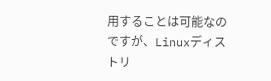用することは可能なのですが、Linuxディストリ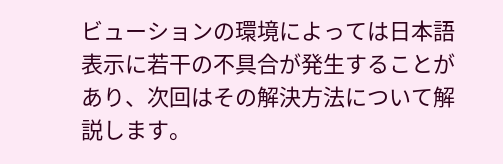ビューションの環境によっては日本語表示に若干の不具合が発生することがあり、次回はその解決方法について解説します。